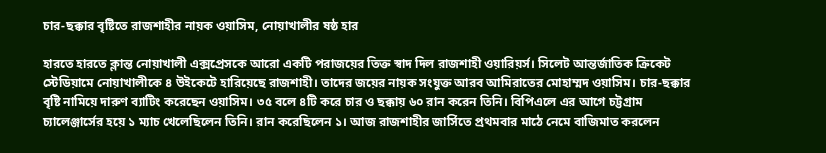চার-ছক্কার বৃষ্টিতে রাজশাহীর নায়ক ওয়াসিম, নোয়াখালীর ষষ্ঠ হার

হারতে হারতে ক্লান্ত নোয়াখালী এক্সপ্রেসকে আরো একটি পরাজয়ের তিক্ত স্বাদ দিল রাজশাহী ওয়ারিয়র্স। সিলেট আন্তর্জাতিক ক্রিকেট স্টেডিয়ামে নোয়াখালীকে ৪ উইকেটে হারিয়েছে রাজশাহী। তাদের জয়ের নায়ক সংযুক্ত আরব আমিরাতের মোহাম্মদ ওয়াসিম। চার-ছক্কার বৃষ্টি নামিয়ে দারুণ ব্যাটিং করেছেন ওয়াসিম। ৩৫ বলে ৪টি করে চার ও ছক্কায় ৬০ রান করেন তিনি। বিপিএলে এর আগে চট্টগ্রাম চ্যালেঞ্জার্সের হয়ে ১ ম্যাচ খেলেছিলেন তিনি। রান করেছিলেন ১। আজ রাজশাহীর জার্সিতে প্রথমবার মাঠে নেমে বাজিমাত করলেন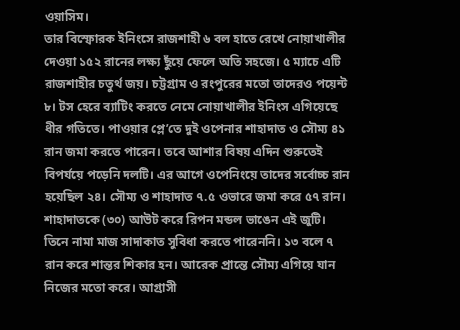ওয়াসিম।
তার বিস্ফোরক ইনিংসে রাজশাহী ৬ বল হাতে রেখে নোয়াখালীর দেওয়া ১৫২ রানের লক্ষ্য ছুঁয়ে ফেলে অতি সহজে। ৫ ম্যাচে এটি রাজশাহীর চতুর্থ জয়। চট্টগ্রাম ও রংপুরের মতো তাদেরও পয়েন্ট ৮। টস হেরে ব্যাটিং করতে নেমে নোয়াখালীর ইনিংস এগিয়েছে ধীর গতিতে। পাওয়ার প্লে’তে দুই ওপেনার শাহাদাত ও সৌম্য ৪১ রান জমা করতে পারেন। তবে আশার বিষয় এদিন শুরুতেই বিপর্যয়ে পড়েনি দলটি। এর আগে ওপেনিংয়ে তাদের সর্বোচ্চ রান হয়েছিল ২৪। সৌম্য ও শাহাদাত ৭.৫ ওভারে জমা করে ৫৭ রান।
শাহাদাতকে (৩০) আউট করে রিপন মন্ডল ভাঙেন এই জুটি। তিনে নামা মাজ সাদাকাত সুবিধা করতে পারেননি। ১৩ বলে ৭ রান করে শান্তর শিকার হন। আরেক প্রান্তে সৌম্য এগিয়ে যান নিজের মতো করে। আগ্রাসী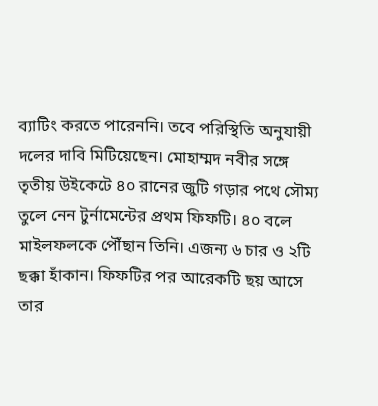ব্যাটিং করতে পারেননি। তবে পরিস্থিতি অনুযায়ী দলের দাবি মিটিয়েছেন। মোহাম্মদ নবীর সঙ্গে তৃতীয় উইকেটে ৪০ রানের জুটি গড়ার পথে সৌম্য তুলে নেন টুর্নামেন্টের প্রথম ফিফটি। ৪০ বলে মাইলফলকে পৌঁছান তিনি। এজন্য ৬ চার ও ২টি ছক্কা হাঁকান। ফিফটির পর আরেকটি ছয় আসে তার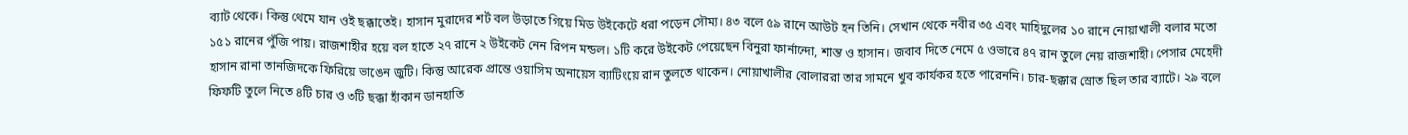ব্যাট থেকে। কিন্তু থেমে যান ওই ছক্কাতেই। হাসান মুরাদের শর্ট বল উড়াতে গিয়ে মিড উইকেটে ধরা পড়েন সৌম্য। ৪৩ বলে ৫৯ রানে আউট হন তিনি। সেখান থেকে নবীর ৩৫ এবং মাহিদুলের ১০ রানে নোয়াখালী বলার মতো ১৫১ রানের পুঁজি পায়। রাজশাহীর হয়ে বল হাতে ২৭ রানে ২ উইকেট নেন রিপন মন্ডল। ১টি করে উইকেট পেয়েছেন বিনুরা ফার্নান্দো, শান্ত ও হাসান। জবাব দিতে নেমে ৫ ওভারে ৪৭ রান তুলে নেয় রাজশাহী। পেসার মেহেদী হাসান রানা তানজিদকে ফিরিয়ে ভাঙেন জুটি। কিন্তু আরেক প্রান্তে ওয়াসিম অনায়েস ব্যাটিংয়ে রান তুলতে থাকেন। নোয়াখালীর বোলাররা তার সামনে খুব কার্যকর হতে পারেননি। চার-ছক্কার স্রোত ছিল তার ব্যাটে। ২৯ বলে ফিফটি তুলে নিতে ৪টি চার ও ৩টি ছক্কা হাঁকান ডানহাতি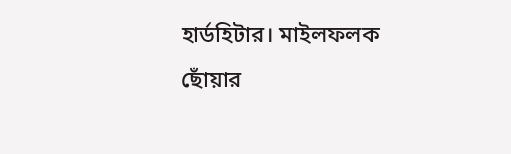হার্ডহিটার। মাইলফলক ছোঁয়ার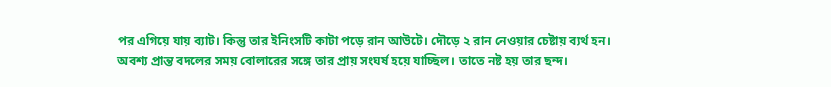পর এগিয়ে যায় ব্যাট। কিন্তু তার ইনিংসটি কাটা পড়ে রান আউটে। দৌড়ে ২ রান নেওয়ার চেষ্টায় ব্যর্থ হন। অবশ্য প্রান্ত বদলের সময় বোলারের সঙ্গে তার প্রায় সংঘর্ষ হয়ে যাচ্ছিল। তাতে নষ্ট হয় তার ছন্দ।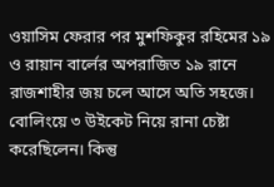ওয়াসিম ফেরার পর মুশফিকুর রহিমের ১৯ ও রায়ান বার্লের অপরাজিত ১৯ রানে রাজশাহীর জয় চলে আসে অতি সহজে।
বোলিংয়ে ৩ উইকেট নিয়ে রানা চেষ্টা করেছিলেন। কিন্তু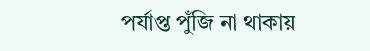পর্যাপ্ত পুঁজি না থাকায়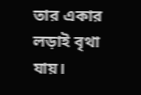তার একার লড়াই বৃথা যায়।